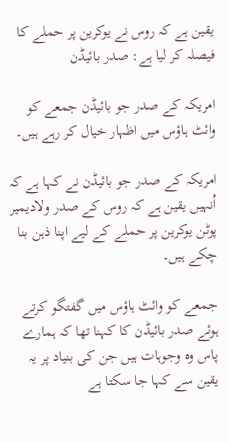یقین ہے کہ روس نے یوکرین پر حملے کا فیصلہ کر لیا ہے: صدر بائیڈن

امریکہ کے صدر جو بائیڈن جمعے کو وائٹ ہاؤس میں اظہار خیال کر رہے ہیں۔

امریکہ کے صدر جو بائیڈن نے کہا ہے کہ اُنہیں یقین ہے کہ روس کے صدر ولادیمیر پوٹن یوکرین پر حملے کے لیے اپنا ذہن بنا چکے ہیں۔

جمعے کو وائٹ ہاؤس میں گفتگو کرتے ہوئے صدر بائیڈن کا کہنا تھا کہ ہمارے پاس وہ وجوہات ہیں جن کی بنیاد پر یہ یقین سے کہا جا سکتا ہے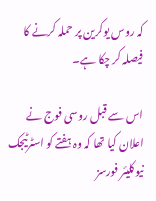کہ روس یوکرین پر حملہ کرنے کا فیصلہ کر چکا ہے۔

اس سے قبل روسی فوج نے اعلان کیا تھا کہ وہ ہفتے کو اسٹرٹیجک نیوکلیئر فورسز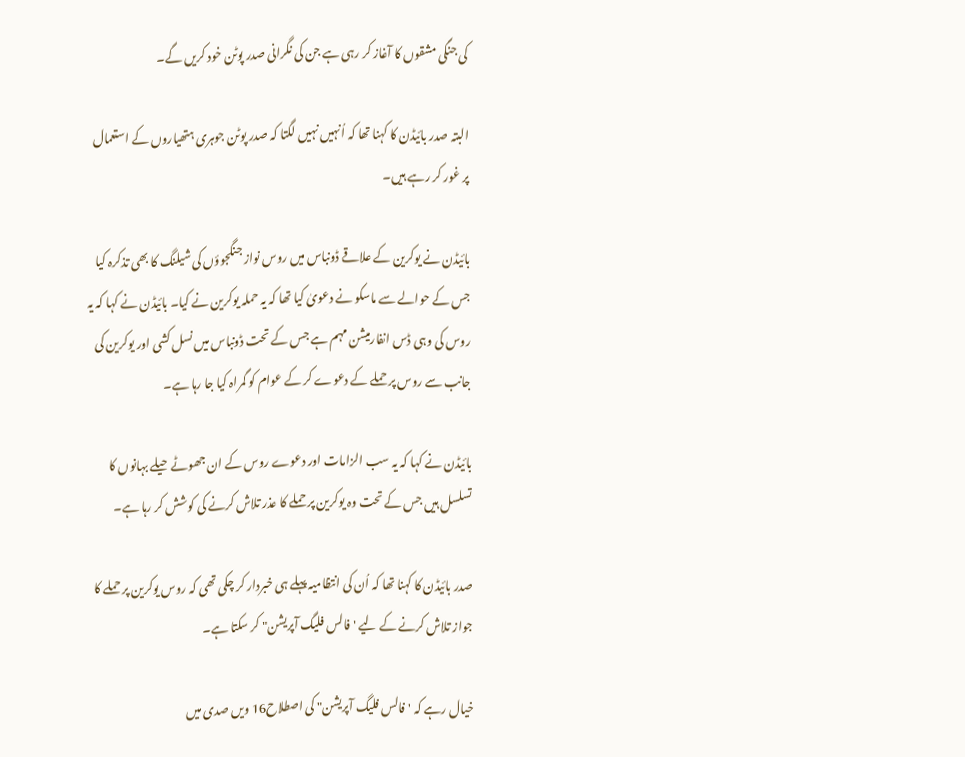کی جنگی مشقوں کا آغاز کر رہی ہے جن کی نگرانی صدر پوٹن خود کریں گے۔

البتہ صدر بائیڈن کا کہنا تھا کہ اُنہیں نہیں لگتا کہ صدر پوٹن جوہری ہتھیاروں کے استعمال پر غور کر رہے ہیں۔

بائیڈن نے یوکرین کے علاقے ڈونباس میں روس نواز جنگجوؤں کی شیلنگ کا بھی تذکرہ کیا جس کے حوالے سے ماسکو نے دعویٰ کیا تھا کہ یہ حملہ یوکرین نے کیا۔ بائیڈن نے کہا کہ یہ روس کی وہی ڈس انفارمیشن مہم ہے جس کے تحت ڈونباس میں نسل کشی اور یوکرین کی جانب سے روس پر حملے کے دعوے کر کے عوام کو گمراہ کیا جا رہا ہے۔

بائیڈن نے کہا کہ یہ سب الزامات اور دعوے روس کے ان جھوٹے حیلے بہانوں کا تسلسل ہیں جس کے تحت وہ یوکرین پر حملے کا عذر تلاش کرنے کی کوشش کر رہا ہے۔

صدر بائیڈن کا کہنا تھا کہ اُن کی انتظامیہ پہلے ہی خبردار کر چکی تھی کہ روس یوکرین پر حملے کا جواز تلاش کرنے کے لیے 'فالس فلیگ آپریشن" کر سکتا ہے۔

خیال رہے کہ 'فالس فلیگ آپریشن" کی اصطلاح16 ویں صدی میں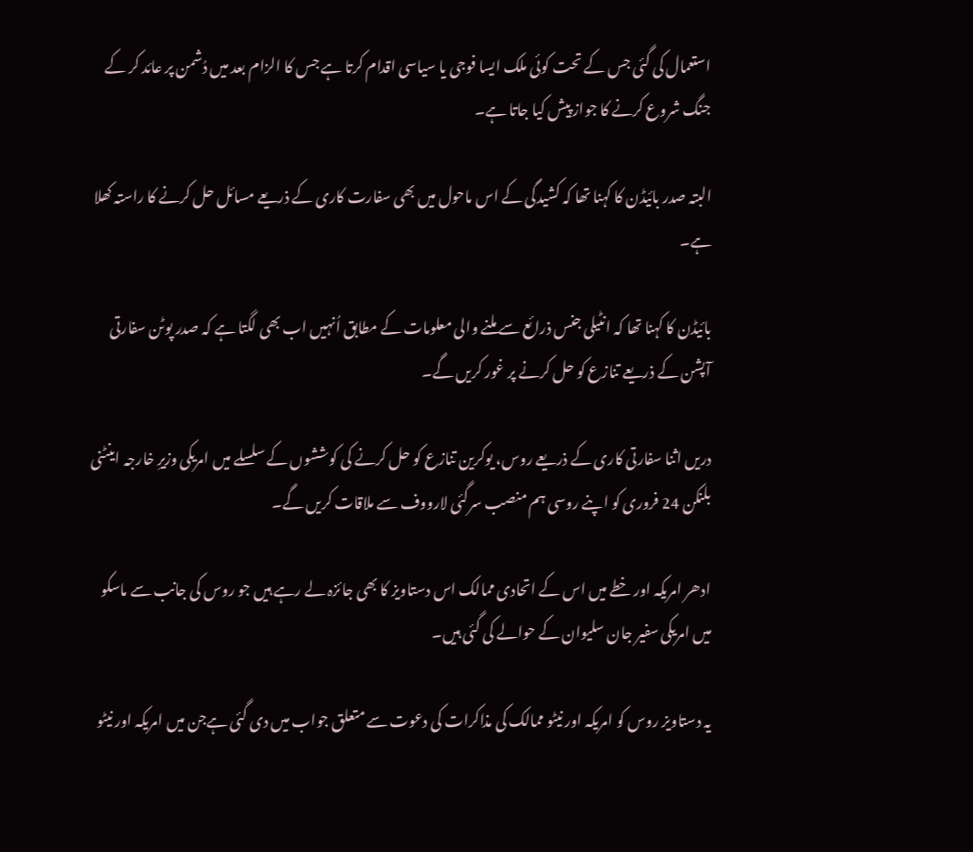استعمال کی گئی جس کے تحت کوئی ملک ایسا فوجی یا سیاسی اقدام کرتا ہے جس کا الزام بعد میں دُشمن پر عائد کر کے جنگ شروع کرنے کا جواز پیش کیا جاتا ہے۔

البتہ صدر بائیڈن کا کہنا تھا کہ کشیدگی کے اس ماحول میں بھی سفارت کاری کے ذریعے مسائل حل کرنے کا راستہ کھلا ہے۔

بائیڈن کا کہنا تھا کہ انٹیلی جنس ذرائع سے ملنے والی معلومات کے مطابق اُنہیں اب بھی لگتا ہے کہ صدر پوٹن سفارتی آپشن کے ذریعے تنازع کو حل کرنے پر غور کریں گے۔

دریں اثنا سفارتی کاری کے ذریعے روس، یوکرین تنازع کو حل کرنے کی کوششوں کے سلسلے میں امریکی وزیرِ خارجہ اینٹنی بلنکن 24 فروری کو اپنے روسی ہم منصب سرگئی لارووف سے ملاقات کریں گے۔

ادھر امریکہ اور خطے میں اس کے اتحادی ممالک اس دستاویز کا بھی جائزہ لے رہے ہیں جو روس کی جانب سے ماسکو میں امریکی سفیر جان سلیوان کے حوالے کی گئی ہیں۔

یہ دستاویز روس کو امریکہ اور نیٹو ممالک کی مذاکرات کی دعوت سے متعلق جواب میں دی گئی ہےجن میں امریکہ اور نیٹو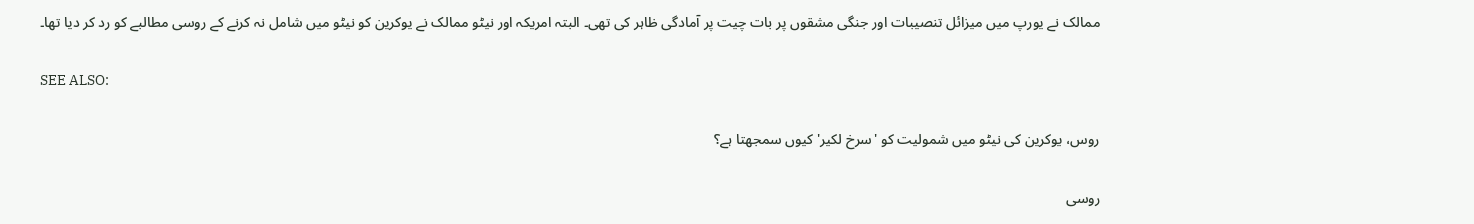ممالک نے یورپ میں میزائل تنصیبات اور جنگی مشقوں پر بات چیت پر آمادگی ظاہر کی تھی۔ البتہ امریکہ اور نیٹو ممالک نے یوکرین کو نیٹو میں شامل نہ کرنے کے روسی مطالبے کو رد کر دیا تھا۔

SEE ALSO:

روس، یوکرین کی نیٹو میں شمولیت کو 'سرخ لکیر' کیوں سمجھتا ہے؟

روسی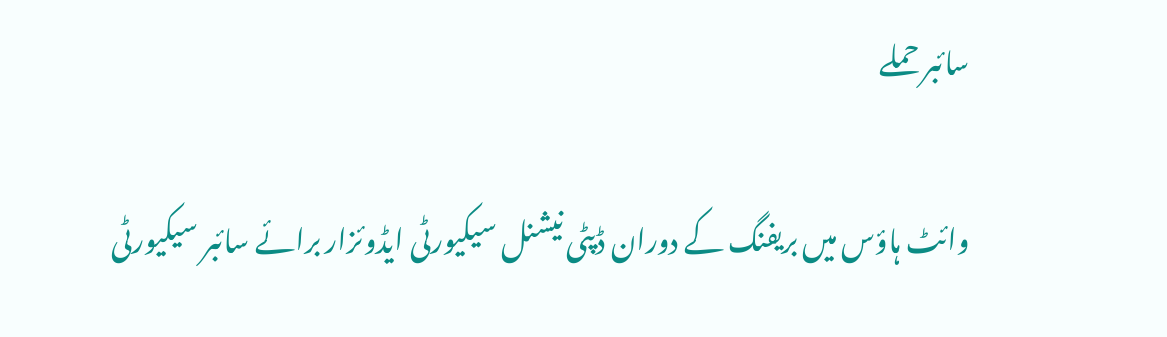سائبر حملے

وائٹ ہاؤس میں بریفنگ کے دوران ڈپٹی نیشنل سیکیورٹی ایڈوئزار برائے سائبر سیکیورٹی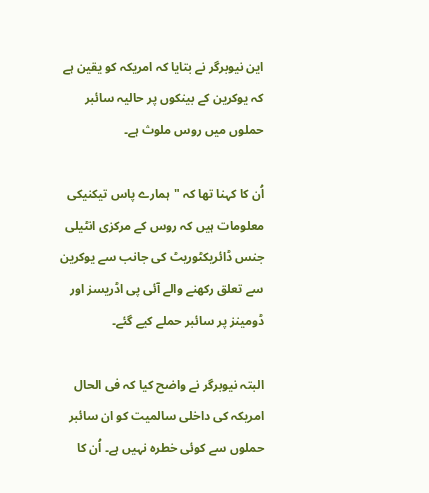این نیوبرگر نے بتایا کہ امریکہ کو یقین ہے کہ یوکرین کے بینکوں پر حالیہ سائبر حملوں میں روس ملوث ہے۔

اُن کا کہنا تھا کہ "ہمارے پاس تیکنیکی معلومات ہیں کہ روس کے مرکزی انٹیلی جنس ڈائریکٹوریٹ کی جانب سے یوکرین سے تعلق رکھنے والے آئی پی اڈریسز اور ڈومینز پر سائبر حملے کیے گئے۔

البتہ نیوبرگر نے واضح کیا کہ فی الحال امریکہ کی داخلی سالمیت کو ان سائبر حملوں سے کوئی خطرہ نہیں ہے۔ اُن کا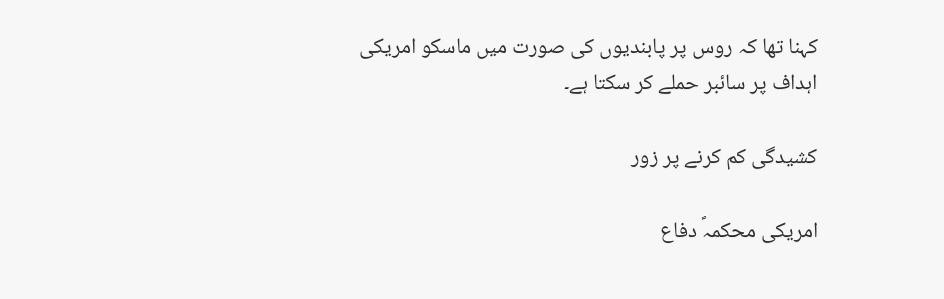کہنا تھا کہ روس پر پابندیوں کی صورت میں ماسکو امریکی اہداف پر سائبر حملے کر سکتا ہے۔

کشیدگی کم کرنے پر زور

امریکی محکمہؐ دفاع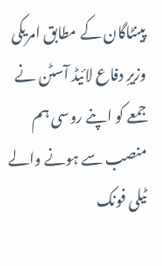پینٹاگان کے مطابق امریکی وزیرِ دفاع لائیڈ آسٹن نے جمعے کو اپنے روسی ہم منصب سے ہونے والے ٹیلی فونک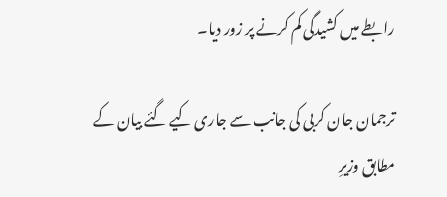رابطے میں کشیدگی کم کرنے پر زور دیا۔

ترجمان جان کربی کی جانب سے جاری کیے گئے بیان کے مطابق وزیرِ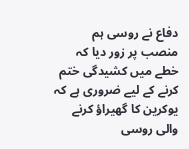دفاع نے روسی ہم منصب پر زور دیا کہ خطے میں کشیدگی ختم کرنے کے لیے ضروری ہے کہ یوکرین کا گھیراؤ کرنے والی روسی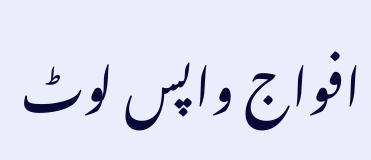افواج واپس لوٹ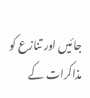جائیں اور تنازع کو مذاکرات کے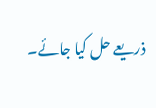ذریعے حل کیا جائے۔